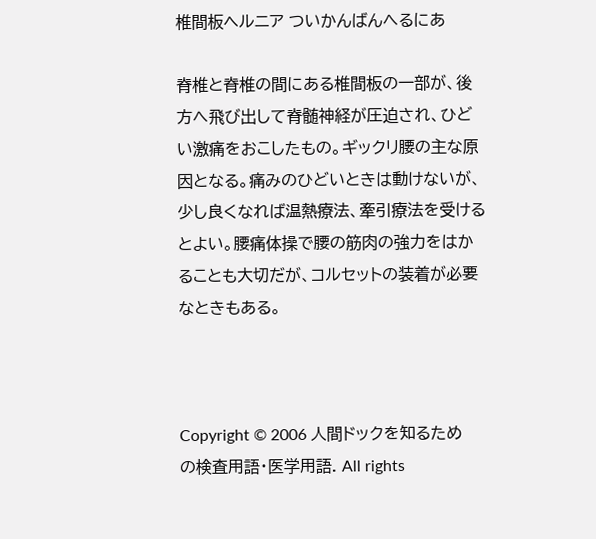椎間板ヘルニア ついかんばんへるにあ

脊椎と脊椎の間にある椎間板の一部が、後方へ飛び出して脊髄神経が圧迫され、ひどい激痛をおこしたもの。ギックリ腰の主な原因となる。痛みのひどいときは動けないが、少し良くなれば温熱療法、牽引療法を受けるとよい。腰痛体操で腰の筋肉の強力をはかることも大切だが、コルセットの装着が必要なときもある。



Copyright © 2006 人間ドックを知るための検査用語・医学用語. All rights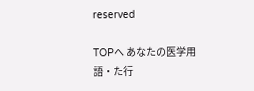reserved

TOPへ あなたの医学用語・た行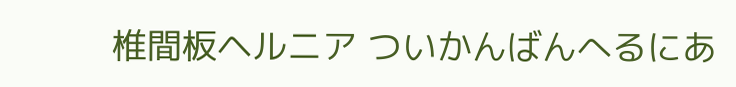椎間板ヘルニア ついかんばんへるにあ